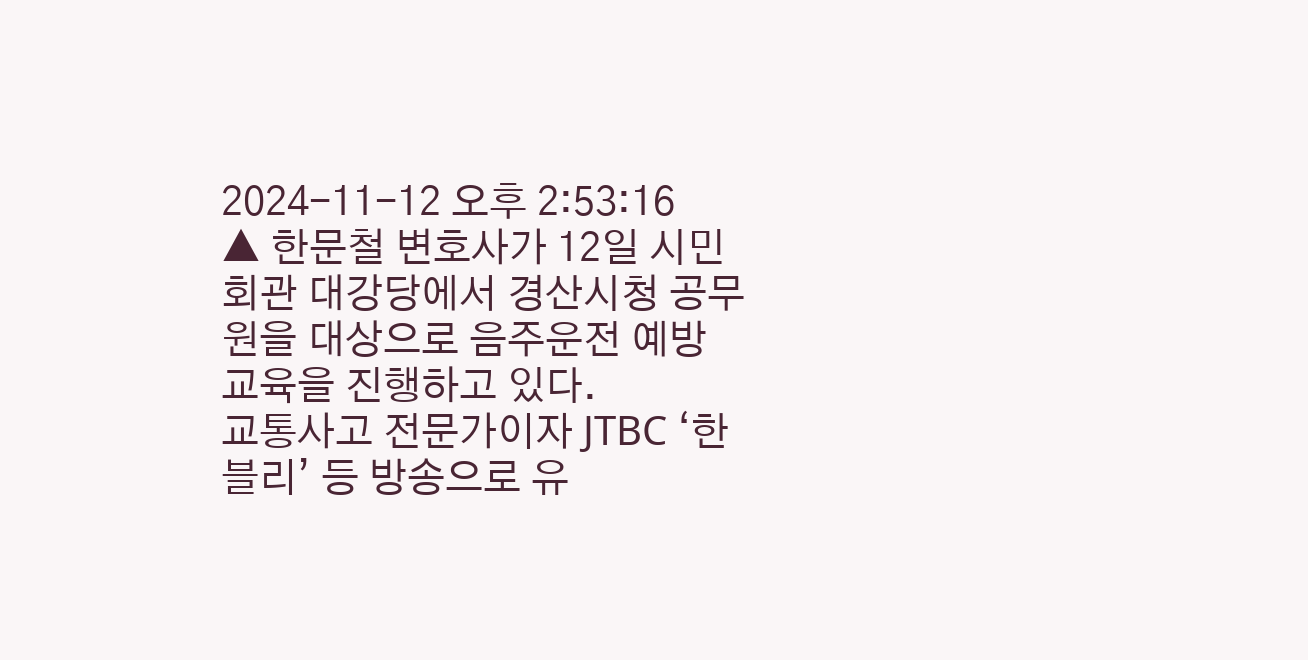2024-11-12 오후 2:53:16
▲ 한문철 변호사가 12일 시민회관 대강당에서 경산시청 공무원을 대상으로 음주운전 예방 교육을 진행하고 있다.
교통사고 전문가이자 JTBC ‘한블리’ 등 방송으로 유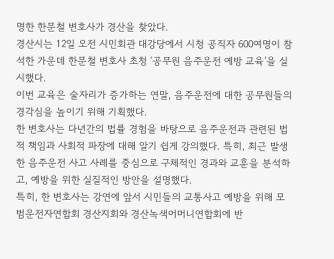명한 한문철 변호사가 경산을 찾았다.
경산시는 12일 오전 시민회관 대강당에서 시청 공직자 600여명이 참석한 가운데 한문철 변호사 초청 ‘공무원 음주운전 예방 교육’을 실시했다.
이번 교육은 술자리가 증가하는 연말, 음주운전에 대한 공무원들의 경각심을 높이기 위해 기획했다.
한 변호사는 다년간의 법률 경험을 바탕으로 음주운전과 관련된 법적 책임과 사회적 파장에 대해 알기 쉽게 강의했다. 특히, 최근 발생한 음주운전 사고 사례를 중심으로 구체적인 경과와 교훈을 분석하고, 예방을 위한 실질적인 방안을 설명했다.
특히, 한 변호사는 강연에 앞서 시민들의 교통사고 예방을 위해 모범운전자연합회 경산지회와 경산녹색어머니연합회에 반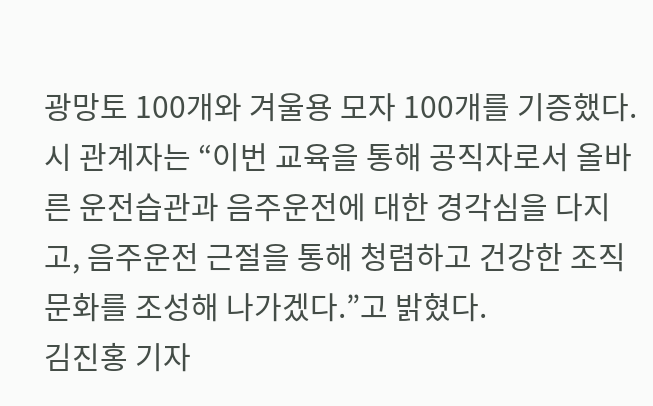광망토 100개와 겨울용 모자 100개를 기증했다.
시 관계자는 “이번 교육을 통해 공직자로서 올바른 운전습관과 음주운전에 대한 경각심을 다지고, 음주운전 근절을 통해 청렴하고 건강한 조직문화를 조성해 나가겠다.”고 밝혔다.
김진홍 기자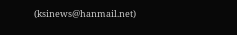(ksinews@hanmail.net)